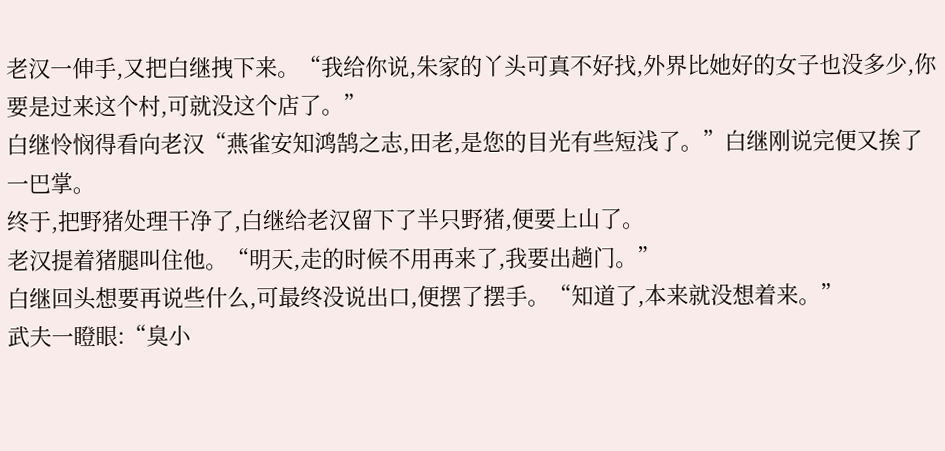老汉一伸手,又把白继拽下来。“我给你说,朱家的丫头可真不好找,外界比她好的女子也没多少,你要是过来这个村,可就没这个店了。”
白继怜悯得看向老汉“燕雀安知鸿鹄之志,田老,是您的目光有些短浅了。”白继刚说完便又挨了一巴掌。
终于,把野猪处理干净了,白继给老汉留下了半只野猪,便要上山了。
老汉提着猪腿叫住他。“明天,走的时候不用再来了,我要出趟门。”
白继回头想要再说些什么,可最终没说出口,便摆了摆手。“知道了,本来就没想着来。”
武夫一瞪眼:“臭小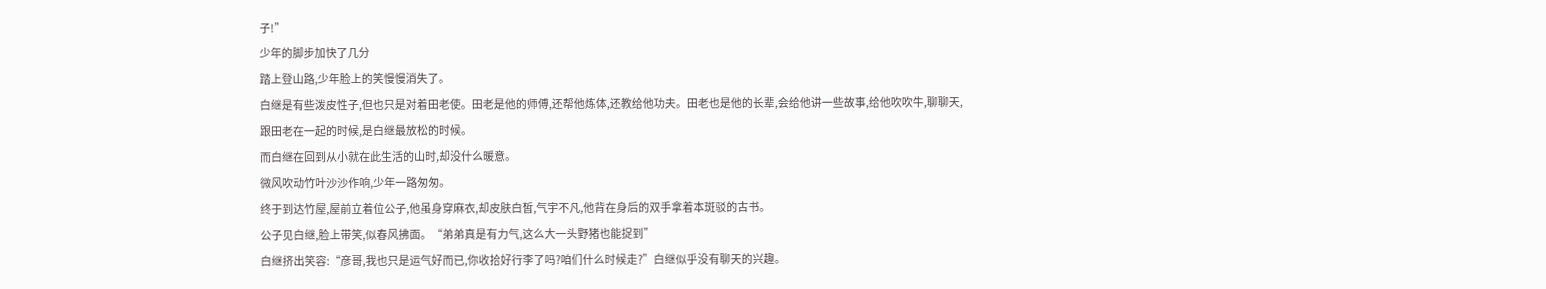子!”
少年的脚步加快了几分
踏上登山路,少年脸上的笑慢慢消失了。
白继是有些泼皮性子,但也只是对着田老使。田老是他的师傅,还帮他炼体,还教给他功夫。田老也是他的长辈,会给他讲一些故事,给他吹吹牛,聊聊天,跟田老在一起的时候,是白继最放松的时候。
而白继在回到从小就在此生活的山时,却没什么暖意。
微风吹动竹叶沙沙作响,少年一路匆匆。
终于到达竹屋,屋前立着位公子,他虽身穿麻衣,却皮肤白皙,气宇不凡,他背在身后的双手拿着本斑驳的古书。
公子见白继,脸上带笑,似春风拂面。“弟弟真是有力气,这么大一头野猪也能捉到”
白继挤出笑容:“彦哥,我也只是运气好而已,你收拾好行李了吗?咱们什么时候走?”白继似乎没有聊天的兴趣。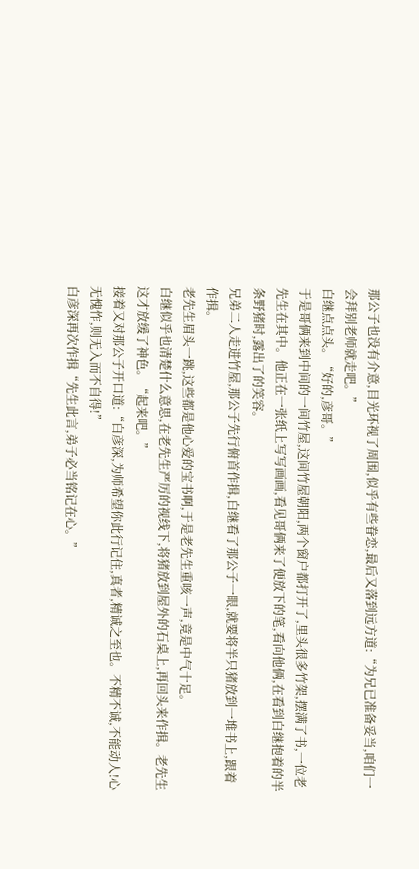那公子也没有介意,目光环视了周围,似乎有些眷恋,最后又落到远方道:“为兄已准备妥当,咱们一会拜别老师就走吧。”
白继点点头。“好的,彦哥。”
于是哥俩来到中间的一间竹屋,这间竹屋朝阳,两个窗户都打开了,里头很多竹架,摆满了书,一位老先生在其中。他正在一张纸上写写画画,看见哥俩来了便放下的笔,看向他俩,在看到白继抱着的半条野猪时,露出了的笑容。
兄弟二人走进竹屋,那公子先行俯首作揖,白继看了那公子一眼,就要将半只猪放到一堆书上,跟着作揖。
老先生眉头一跳,这些都是他心爱的宝书啊,于是老先生重咳一声,竟是中气十足。
白继似乎也清楚什么意思,在老先生严厉的视线下,将猪放到屋外的石桌上,再回头来作揖。老先生这才放缓了神色。“起来吧。”
接着又对那公子开口道:“白彦深,为师希望你此行记住,真者,精诚之至也。不精不诚,不能动人!心无愧怍,则无入而不自得!”
白彦深再次作揖“先生此言,弟子必当铭记在心。”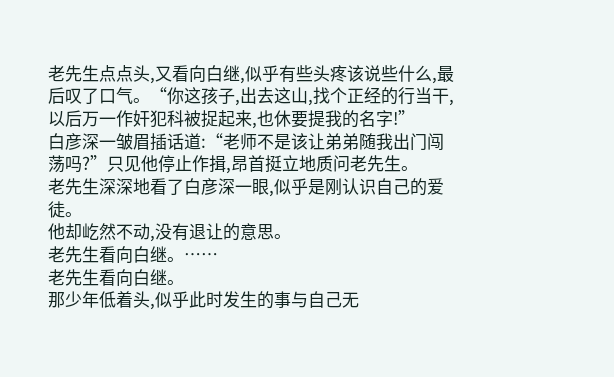老先生点点头,又看向白继,似乎有些头疼该说些什么,最后叹了口气。“你这孩子,出去这山,找个正经的行当干,以后万一作奸犯科被捉起来,也休要提我的名字!”
白彦深一皱眉插话道:“老师不是该让弟弟随我出门闯荡吗?”只见他停止作揖,昂首挺立地质问老先生。
老先生深深地看了白彦深一眼,似乎是刚认识自己的爱徒。
他却屹然不动,没有退让的意思。
老先生看向白继。……
老先生看向白继。
那少年低着头,似乎此时发生的事与自己无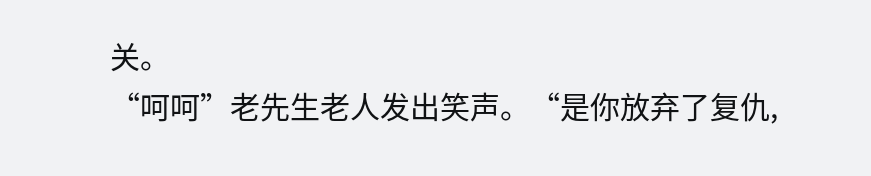关。
“呵呵”老先生老人发出笑声。“是你放弃了复仇,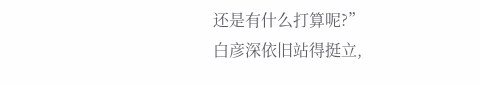还是有什么打算呢?”
白彦深依旧站得挺立,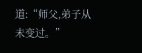道:“师父,弟子从未变过。”